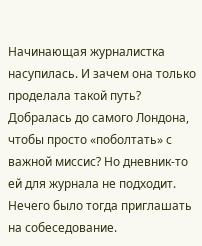Начинающая журналистка насупилась. И зачем она только проделала такой путь? Добралась до самого Лондона, чтобы просто «поболтать» с важной миссис? Но дневник-то ей для журнала не подходит. Нечего было тогда приглашать на собеседование.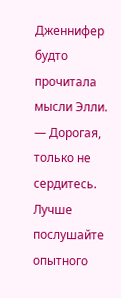Дженнифер будто прочитала мысли Элли.
— Дорогая, только не сердитесь. Лучше послушайте опытного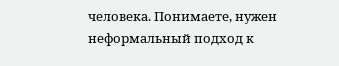человека. Понимаете, нужен неформальный подход к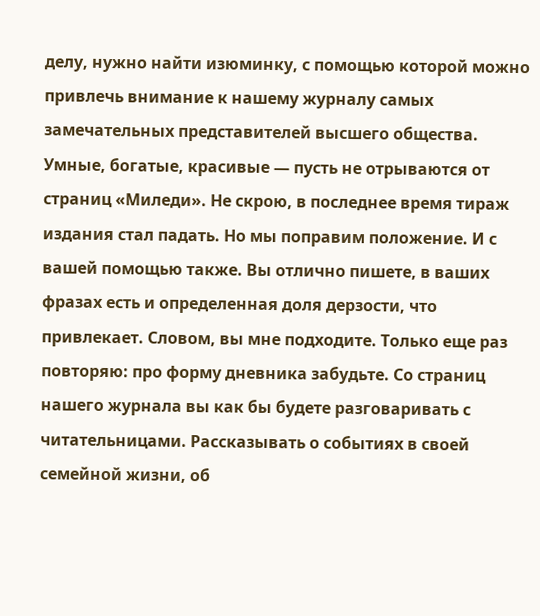делу, нужно найти изюминку, с помощью которой можно привлечь внимание к нашему журналу самых замечательных представителей высшего общества. Умные, богатые, красивые — пусть не отрываются от страниц «Миледи». Не скрою, в последнее время тираж издания стал падать. Но мы поправим положение. И с вашей помощью также. Вы отлично пишете, в ваших фразах есть и определенная доля дерзости, что привлекает. Словом, вы мне подходите. Только еще раз повторяю: про форму дневника забудьте. Со страниц нашего журнала вы как бы будете разговаривать с читательницами. Рассказывать о событиях в своей семейной жизни, об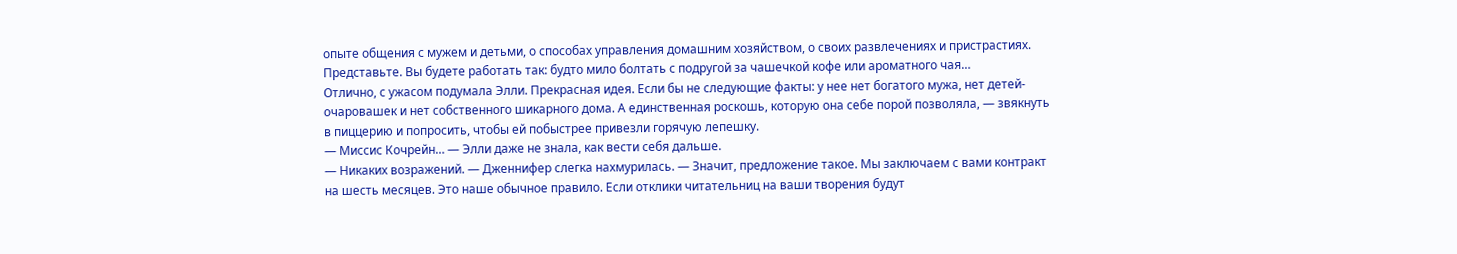опыте общения с мужем и детьми, о способах управления домашним хозяйством, о своих развлечениях и пристрастиях. Представьте. Вы будете работать так: будто мило болтать с подругой за чашечкой кофе или ароматного чая…
Отлично, с ужасом подумала Элли. Прекрасная идея. Если бы не следующие факты: у нее нет богатого мужа, нет детей-очаровашек и нет собственного шикарного дома. А единственная роскошь, которую она себе порой позволяла, — звякнуть в пиццерию и попросить, чтобы ей побыстрее привезли горячую лепешку.
— Миссис Кочрейн… — Элли даже не знала, как вести себя дальше.
— Никаких возражений. — Дженнифер слегка нахмурилась. — Значит, предложение такое. Мы заключаем с вами контракт на шесть месяцев. Это наше обычное правило. Если отклики читательниц на ваши творения будут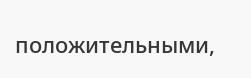положительными,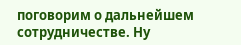поговорим о дальнейшем сотрудничестве. Ну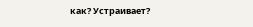как? Устраивает?